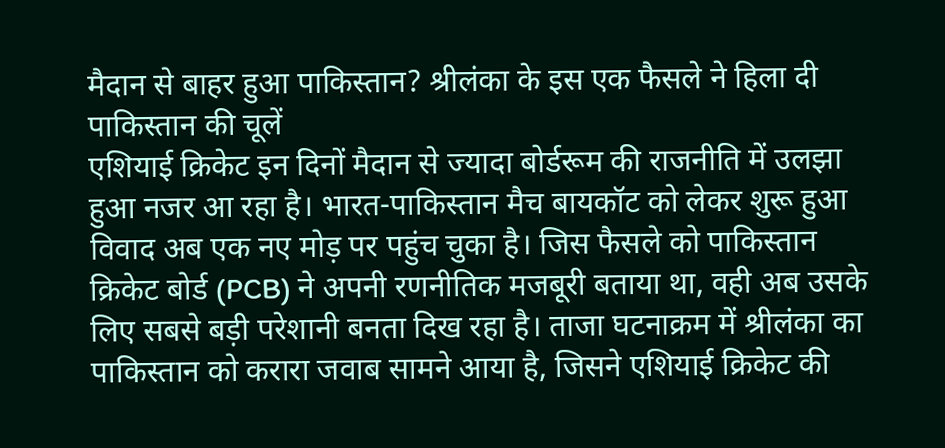मैदान से बाहर हुआ पाकिस्तान? श्रीलंका के इस एक फैसले ने हिला दी पाकिस्तान की चूलें
एशियाई क्रिकेट इन दिनों मैदान से ज्यादा बोर्डरूम की राजनीति में उलझा हुआ नजर आ रहा है। भारत-पाकिस्तान मैच बायकॉट को लेकर शुरू हुआ विवाद अब एक नए मोड़ पर पहुंच चुका है। जिस फैसले को पाकिस्तान क्रिकेट बोर्ड (PCB) ने अपनी रणनीतिक मजबूरी बताया था, वही अब उसके लिए सबसे बड़ी परेशानी बनता दिख रहा है। ताजा घटनाक्रम में श्रीलंका का पाकिस्तान को करारा जवाब सामने आया है, जिसने एशियाई क्रिकेट की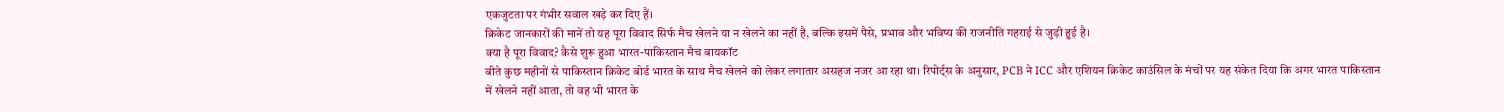एकजुटता पर गंभीर सवाल खड़े कर दिए हैं।
क्रिकेट जानकारों की मानें तो यह पूरा विवाद सिर्फ मैच खेलने या न खेलने का नहीं है, बल्कि इसमें पैसे, प्रभाव और भविष्य की राजनीति गहराई से जुड़ी हुई है।
क्या है पूरा विवाद? कैसे शुरू हुआ भारत-पाकिस्तान मैच बायकॉट
बीते कुछ महीनों से पाकिस्तान क्रिकेट बोर्ड भारत के साथ मैच खेलने को लेकर लगातार असहज नजर आ रहा था। रिपोर्ट्स के अनुसार, PCB ने ICC और एशियन क्रिकेट काउंसिल के मंचों पर यह संकेत दिया कि अगर भारत पाकिस्तान में खेलने नहीं आता, तो वह भी भारत के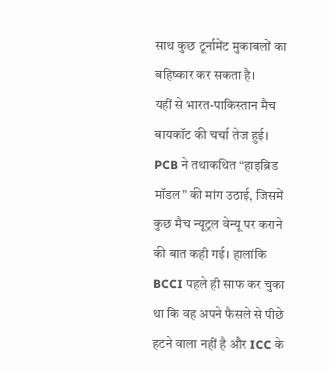साथ कुछ टूर्नामेंट मुकाबलों का बहिष्कार कर सकता है।
यहीं से भारत-पाकिस्तान मैच बायकॉट की चर्चा तेज हुई।
PCB ने तथाकथित “हाइब्रिड मॉडल” की मांग उठाई, जिसमें कुछ मैच न्यूट्रल वेन्यू पर कराने की बात कही गई। हालांकि BCCI पहले ही साफ कर चुका था कि वह अपने फैसले से पीछे हटने वाला नहीं है और ICC के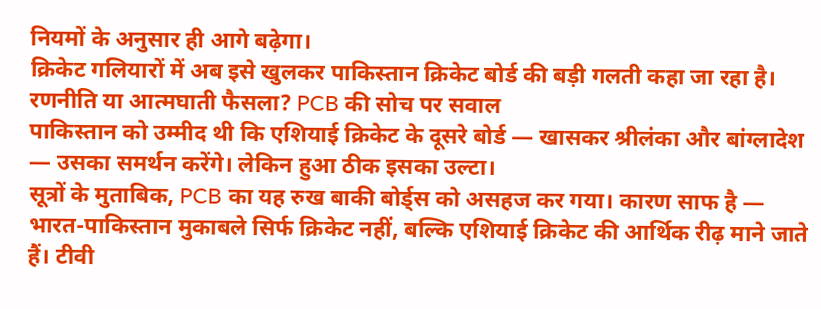नियमों के अनुसार ही आगे बढ़ेगा।
क्रिकेट गलियारों में अब इसे खुलकर पाकिस्तान क्रिकेट बोर्ड की बड़ी गलती कहा जा रहा है।
रणनीति या आत्मघाती फैसला? PCB की सोच पर सवाल
पाकिस्तान को उम्मीद थी कि एशियाई क्रिकेट के दूसरे बोर्ड — खासकर श्रीलंका और बांग्लादेश — उसका समर्थन करेंगे। लेकिन हुआ ठीक इसका उल्टा।
सूत्रों के मुताबिक, PCB का यह रुख बाकी बोर्ड्स को असहज कर गया। कारण साफ है — भारत-पाकिस्तान मुकाबले सिर्फ क्रिकेट नहीं, बल्कि एशियाई क्रिकेट की आर्थिक रीढ़ माने जाते हैं। टीवी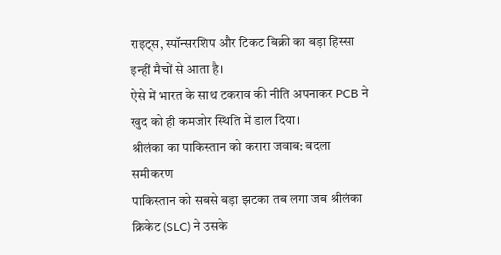राइट्स, स्पॉन्सरशिप और टिकट बिक्री का बड़ा हिस्सा इन्हीं मैचों से आता है।
ऐसे में भारत के साथ टकराव की नीति अपनाकर PCB ने खुद को ही कमजोर स्थिति में डाल दिया।
श्रीलंका का पाकिस्तान को करारा जवाब: बदला समीकरण
पाकिस्तान को सबसे बड़ा झटका तब लगा जब श्रीलंका क्रिकेट (SLC) ने उसके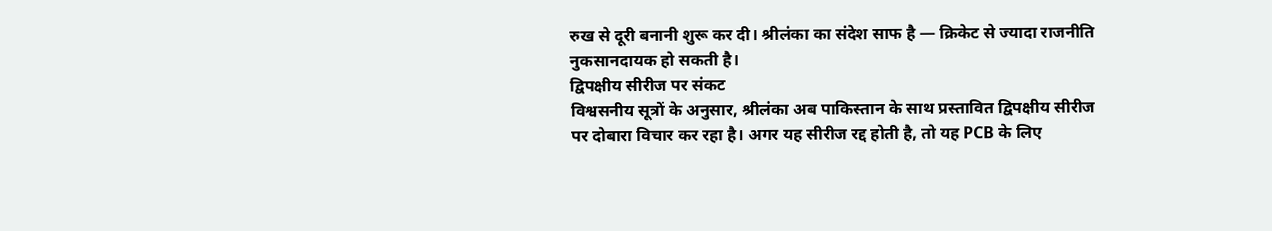रुख से दूरी बनानी शुरू कर दी। श्रीलंका का संदेश साफ है — क्रिकेट से ज्यादा राजनीति नुकसानदायक हो सकती है।
द्विपक्षीय सीरीज पर संकट
विश्वसनीय सूत्रों के अनुसार, श्रीलंका अब पाकिस्तान के साथ प्रस्तावित द्विपक्षीय सीरीज पर दोबारा विचार कर रहा है। अगर यह सीरीज रद्द होती है, तो यह PCB के लिए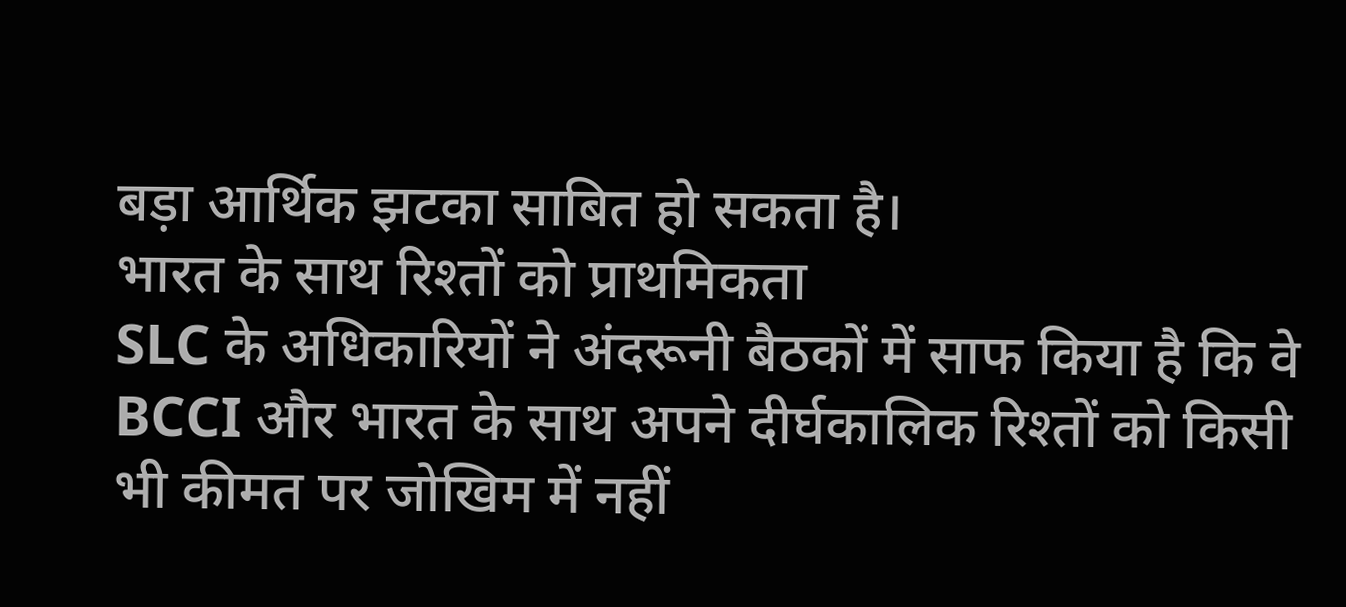बड़ा आर्थिक झटका साबित हो सकता है।
भारत के साथ रिश्तों को प्राथमिकता
SLC के अधिकारियों ने अंदरूनी बैठकों में साफ किया है कि वे BCCI और भारत के साथ अपने दीर्घकालिक रिश्तों को किसी भी कीमत पर जोखिम में नहीं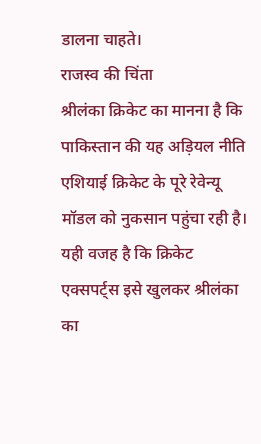डालना चाहते।
राजस्व की चिंता
श्रीलंका क्रिकेट का मानना है कि पाकिस्तान की यह अड़ियल नीति एशियाई क्रिकेट के पूरे रेवेन्यू मॉडल को नुकसान पहुंचा रही है।
यही वजह है कि क्रिकेट एक्सपर्ट्स इसे खुलकर श्रीलंका का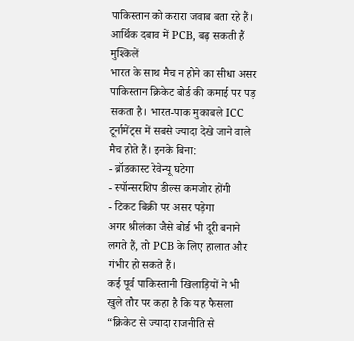पाकिस्तान को करारा जवाब बता रहे हैं।
आर्थिक दबाव में PCB, बढ़ सकती हैं मुश्किलें
भारत के साथ मैच न होने का सीधा असर पाकिस्तान क्रिकेट बोर्ड की कमाई पर पड़ सकता है। भारत-पाक मुकाबले ICC टूर्नामेंट्स में सबसे ज्यादा देखे जाने वाले मैच होते हैं। इनके बिना:
- ब्रॉडकास्ट रेवेन्यू घटेगा
- स्पॉन्सरशिप डील्स कमजोर होंगी
- टिकट बिक्री पर असर पड़ेगा
अगर श्रीलंका जैसे बोर्ड भी दूरी बनाने लगते हैं, तो PCB के लिए हालात और गंभीर हो सकते हैं।
कई पूर्व पाकिस्तानी खिलाड़ियों ने भी खुले तौर पर कहा है कि यह फैसला “क्रिकेट से ज्यादा राजनीति से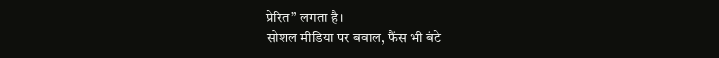प्रेरित” लगता है।
सोशल मीडिया पर बवाल, फैंस भी बंटे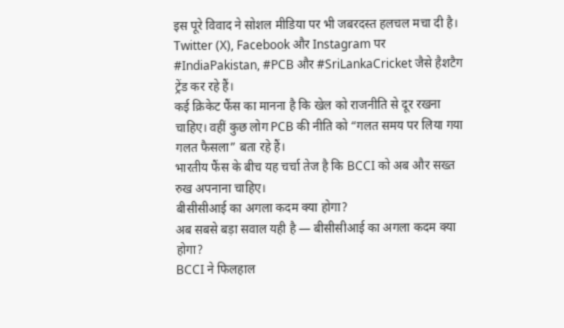इस पूरे विवाद ने सोशल मीडिया पर भी जबरदस्त हलचल मचा दी है। Twitter (X), Facebook और Instagram पर #IndiaPakistan, #PCB और #SriLankaCricket जैसे हैशटैग ट्रेंड कर रहे हैं।
कई क्रिकेट फैंस का मानना है कि खेल को राजनीति से दूर रखना चाहिए। वहीं कुछ लोग PCB की नीति को “गलत समय पर लिया गया गलत फैसला” बता रहे हैं।
भारतीय फैंस के बीच यह चर्चा तेज है कि BCCI को अब और सख्त रुख अपनाना चाहिए।
बीसीसीआई का अगला कदम क्या होगा?
अब सबसे बड़ा सवाल यही है — बीसीसीआई का अगला कदम क्या होगा?
BCCI ने फिलहाल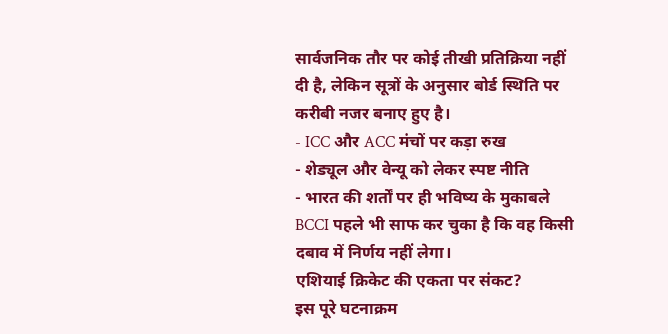सार्वजनिक तौर पर कोई तीखी प्रतिक्रिया नहीं दी है, लेकिन सूत्रों के अनुसार बोर्ड स्थिति पर करीबी नजर बनाए हुए है।
- ICC और ACC मंचों पर कड़ा रुख
- शेड्यूल और वेन्यू को लेकर स्पष्ट नीति
- भारत की शर्तों पर ही भविष्य के मुकाबले
BCCI पहले भी साफ कर चुका है कि वह किसी दबाव में निर्णय नहीं लेगा।
एशियाई क्रिकेट की एकता पर संकट?
इस पूरे घटनाक्रम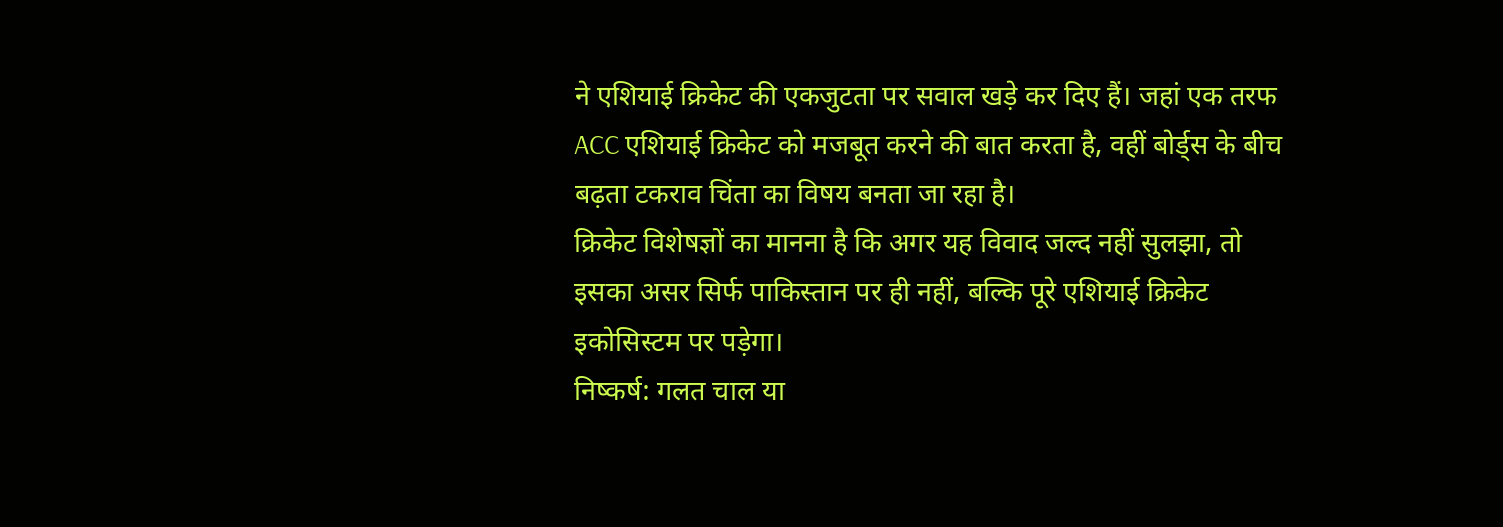ने एशियाई क्रिकेट की एकजुटता पर सवाल खड़े कर दिए हैं। जहां एक तरफ ACC एशियाई क्रिकेट को मजबूत करने की बात करता है, वहीं बोर्ड्स के बीच बढ़ता टकराव चिंता का विषय बनता जा रहा है।
क्रिकेट विशेषज्ञों का मानना है कि अगर यह विवाद जल्द नहीं सुलझा, तो इसका असर सिर्फ पाकिस्तान पर ही नहीं, बल्कि पूरे एशियाई क्रिकेट इकोसिस्टम पर पड़ेगा।
निष्कर्ष: गलत चाल या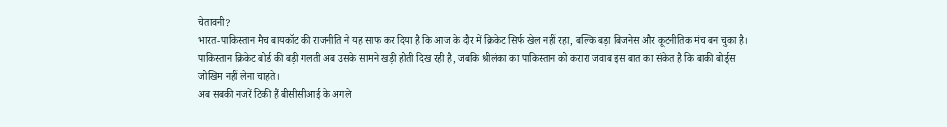चेतावनी?
भारत-पाकिस्तान मैच बायकॉट की राजनीति ने यह साफ कर दिया है कि आज के दौर में क्रिकेट सिर्फ खेल नहीं रहा, बल्कि बड़ा बिजनेस और कूटनीतिक मंच बन चुका है। पाकिस्तान क्रिकेट बोर्ड की बड़ी गलती अब उसके सामने खड़ी होती दिख रही है, जबकि श्रीलंका का पाकिस्तान को करारा जवाब इस बात का संकेत है कि बाकी बोर्ड्स जोखिम नहीं लेना चाहते।
अब सबकी नजरें टिकी हैं बीसीसीआई के अगले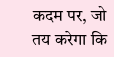कदम पर, जो तय करेगा कि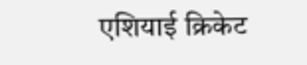एशियाई क्रिकेट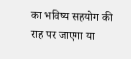का भविष्य सहयोग की राह पर जाएगा या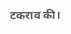टकराव की।